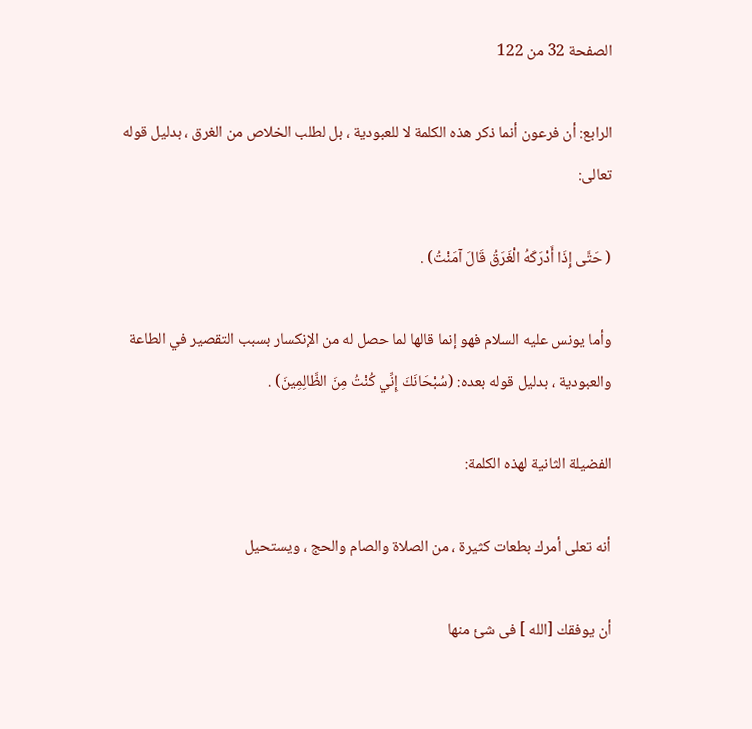الصفحة 32 من 122

الرابع: أن فرعون أنما ذكر هذه الكلمة لا للعبودية ، بل لطلب الخلاص من الغرق ، بدليل قوله تعالى:

( حَتَّى إِذَا أَدْرَكَهُ الْغَرَقُ قَالَ آمَنْتُ) .

وأما يونس عليه السلام فهو إنما قالها لما حصل له من الإنكسار بسبب التقصير في الطاعة والعبودية ، بدليل قوله بعده: (سُبْحَانَكَ إِنِّي كُنْتُ مِنَ الظَّالِمِينَ) .

الفضيلة الثانية لهذه الكلمة:

أنه تعلى أمرك بطعات كثيرة ، من الصلاة والصام والحج ، ويستحيل

أن يوفقك [الله ] فى شئ منها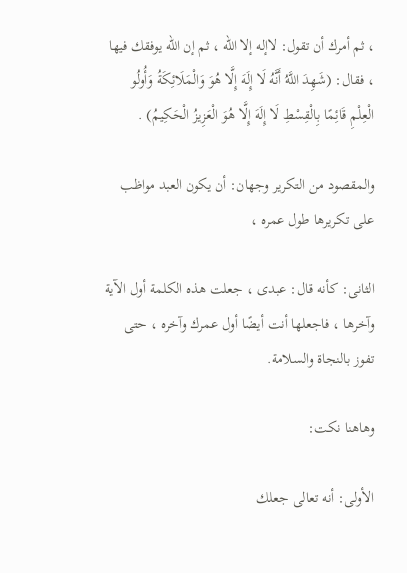، ثم أمرك أن تقول: لاإله إلا الله ، ثم إن الله يوفقك فيها ، فقال: (شَهِدَ اللَّهُ أَنَّهُ لَا إِلَهَ إِلَّا هُوَ وَالْمَلَائِكَةُ وَأُولُو الْعِلْمِ قَائِمًا بِالْقِسْطِ لَا إِلَهَ إِلَّا هُوَ الْعَزِيزُ الْحَكِيمُ) .

والمقصود من التكرير وجهان: أن يكون العبد مواظب على تكريرها طول عمره ،

الثانى: كأنه قال: عبدى ، جعلت هذه الكلمة أول الآية وآخرها ، فاجعلها أنت أيضًا أول عمرك وآخره ، حتى تفوز بالنجاة والسلامة.

وهاهنا نكت:

الأولى: أنه تعالى جعلك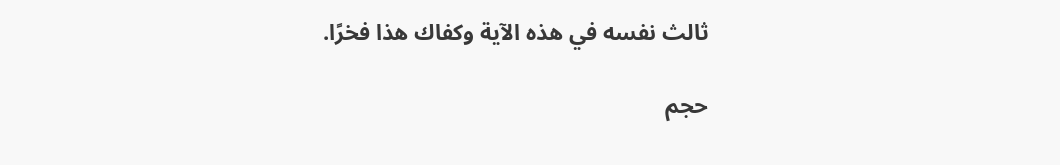ثالث نفسه في هذه الآية وكفاك هذا فخرًا.

حجم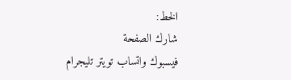الخط:
شارك الصفحة
فيسبوك واتساب تويتر تليجرام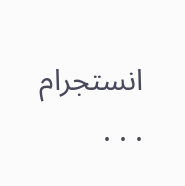انستجرام
. . .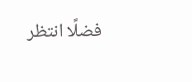فضلًا انتظر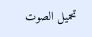تحميل الصوت